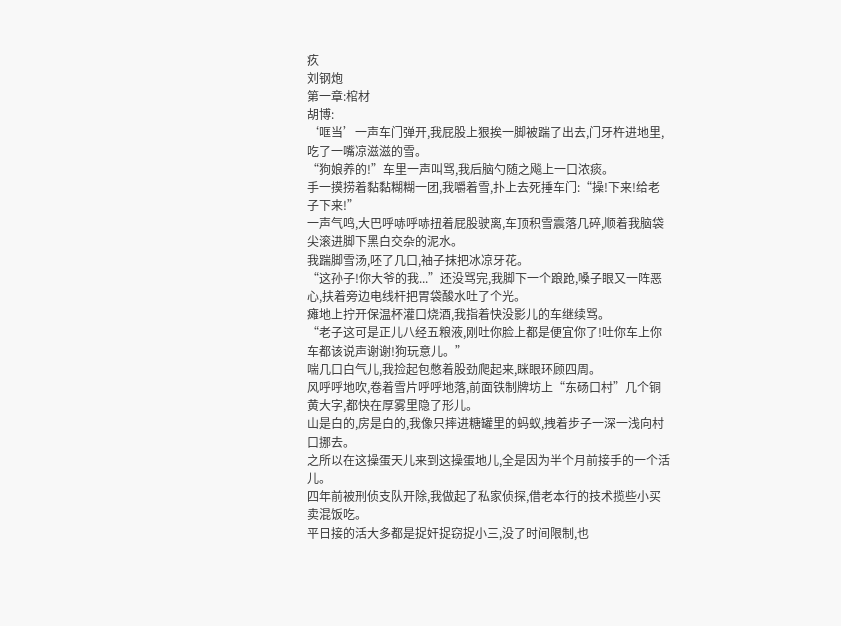疚
刘钢炮
第一章:棺材
胡博:
‘哐当’一声车门弹开,我屁股上狠挨一脚被踹了出去,门牙杵进地里,吃了一嘴凉滋滋的雪。
“狗娘养的!”车里一声叫骂,我后脑勺随之飚上一口浓痰。
手一摸捞着黏黏糊糊一团,我嚼着雪,扑上去死捶车门:“操!下来!给老子下来!”
一声气鸣,大巴呼哧呼哧扭着屁股驶离,车顶积雪震落几碎,顺着我脑袋尖滚进脚下黑白交杂的泥水。
我踹脚雪汤,呸了几口,袖子抹把冰凉牙花。
“这孙子!你大爷的我...”还没骂完,我脚下一个踉跄,嗓子眼又一阵恶心,扶着旁边电线杆把胃袋酸水吐了个光。
瘫地上拧开保温杯灌口烧酒,我指着快没影儿的车继续骂。
“老子这可是正儿八经五粮液,刚吐你脸上都是便宜你了!吐你车上你车都该说声谢谢!狗玩意儿。”
喘几口白气儿,我捡起包憋着股劲爬起来,眯眼环顾四周。
风呼呼地吹,卷着雪片呼呼地落,前面铁制牌坊上“东砀口村”几个铜黄大字,都快在厚雾里隐了形儿。
山是白的,房是白的,我像只摔进糖罐里的蚂蚁,拽着步子一深一浅向村口挪去。
之所以在这操蛋天儿来到这操蛋地儿,全是因为半个月前接手的一个活儿。
四年前被刑侦支队开除,我做起了私家侦探,借老本行的技术揽些小买卖混饭吃。
平日接的活大多都是捉奸捉窃捉小三,没了时间限制,也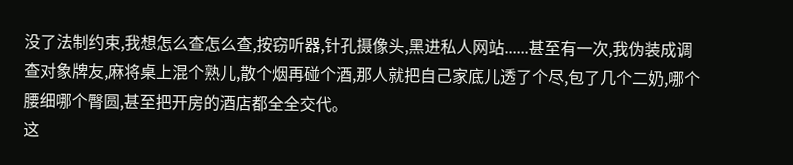没了法制约束,我想怎么查怎么查,按窃听器,针孔摄像头,黑进私人网站......甚至有一次,我伪装成调查对象牌友,麻将桌上混个熟儿,散个烟再碰个酒,那人就把自己家底儿透了个尽,包了几个二奶,哪个腰细哪个臀圆,甚至把开房的酒店都全全交代。
这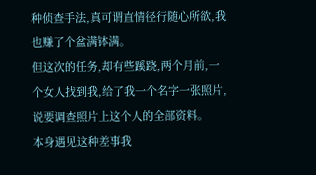种侦查手法,真可谓直情径行随心所欲,我也赚了个盆满钵满。
但这次的任务,却有些蹊跷,两个月前,一个女人找到我,给了我一个名字一张照片,说要调查照片上这个人的全部资料。
本身遇见这种差事我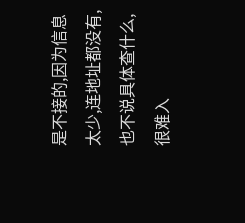是不接的,因为信息太少,连地址都没有,也不说具体查什么,很难入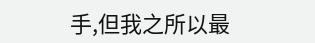手,但我之所以最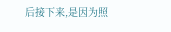后接下来,是因为照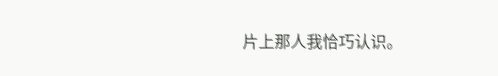片上那人我恰巧认识。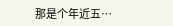那是个年近五…